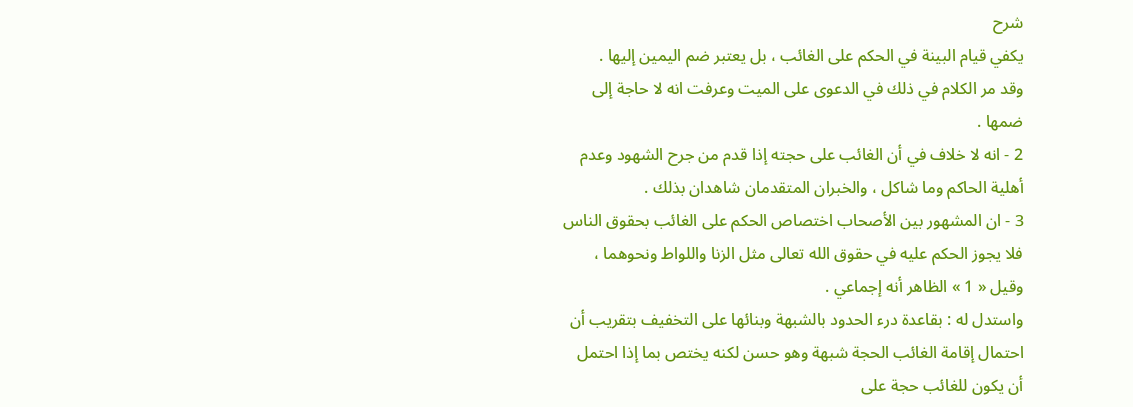شرح
يكفي قيام البينة في الحكم على الغائب ، بل يعتبر ضم اليمين إليها .
وقد مر الكلام في ذلك في الدعوى على الميت وعرفت انه لا حاجة إلى ضمها .
2 - انه لا خلاف في أن الغائب على حجته إذا قدم من جرح الشهود وعدم أهلية الحاكم وما شاكل ، والخبران المتقدمان شاهدان بذلك .
3 - ان المشهور بين الأصحاب اختصاص الحكم على الغائب بحقوق الناس فلا يجوز الحكم عليه في حقوق الله تعالى مثل الزنا واللواط ونحوهما ، وقيل « 1 » الظاهر أنه إجماعي .
واستدل له : بقاعدة درء الحدود بالشبهة وبنائها على التخفيف بتقريب أن احتمال إقامة الغائب الحجة شبهة وهو حسن لكنه يختص بما إذا احتمل أن يكون للغائب حجة على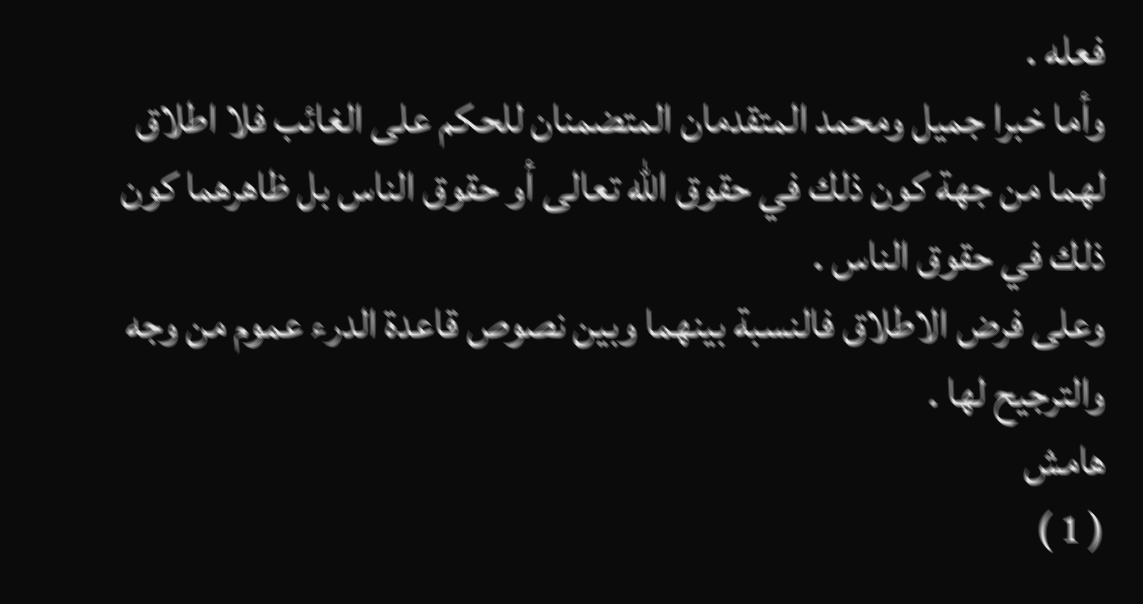فعله .
وأما خبرا جميل ومحمد المتقدمان المتضمنان للحكم على الغائب فلا اطلاق لهما من جهة كون ذلك في حقوق الله تعالى أو حقوق الناس بل ظاهرهما كون ذلك في حقوق الناس .
وعلى فرض الاطلاق فالنسبة بينهما وبين نصوص قاعدة الدرء عموم من وجه والترجيح لها .
هامش
( 1 )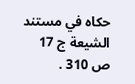حكاه في مستند الشيعة ج 17 ص 310 .